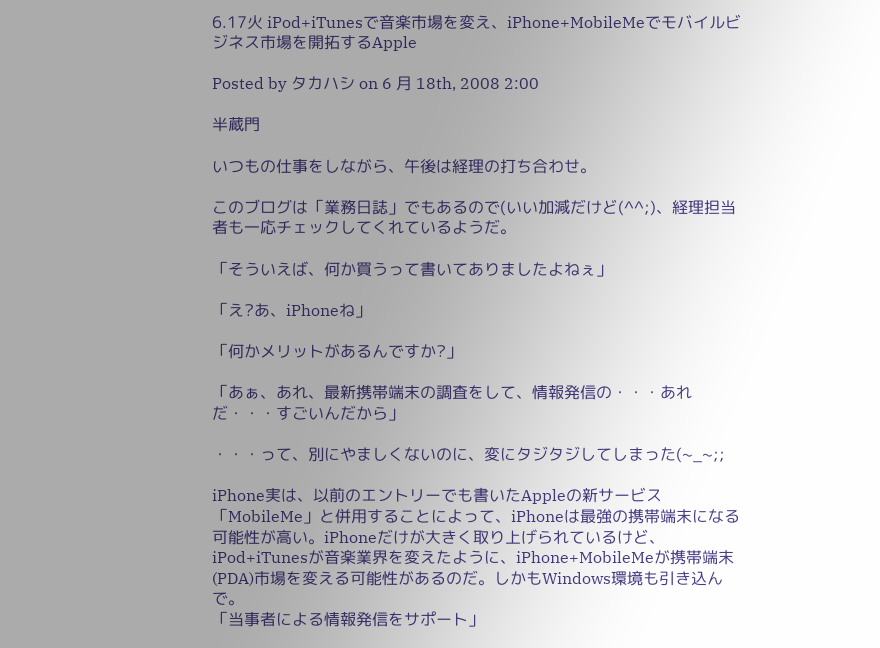6.17火 iPod+iTunesで音楽市場を変え、iPhone+MobileMeでモバイルビジネス市場を開拓するApple

Posted by タカハシ on 6 月 18th, 2008 2:00

半蔵門

いつもの仕事をしながら、午後は経理の打ち合わせ。

このブログは「業務日誌」でもあるので(いい加減だけど(^^;)、経理担当者も一応チェックしてくれているようだ。

「そういえば、何か買うって書いてありましたよねぇ」

「え?あ、iPhoneね」

「何かメリットがあるんですか?」

「あぁ、あれ、最新携帯端末の調査をして、情報発信の・・・あれだ・・・すごいんだから」

・・・って、別にやましくないのに、変にタジタジしてしまった(~_~;;

iPhone実は、以前のエントリーでも書いたAppleの新サービス「MobileMe」と併用することによって、iPhoneは最強の携帯端末になる可能性が高い。iPhoneだけが大きく取り上げられているけど、iPod+iTunesが音楽業界を変えたように、iPhone+MobileMeが携帯端末(PDA)市場を変える可能性があるのだ。しかもWindows環境も引き込んで。
「当事者による情報発信をサポート」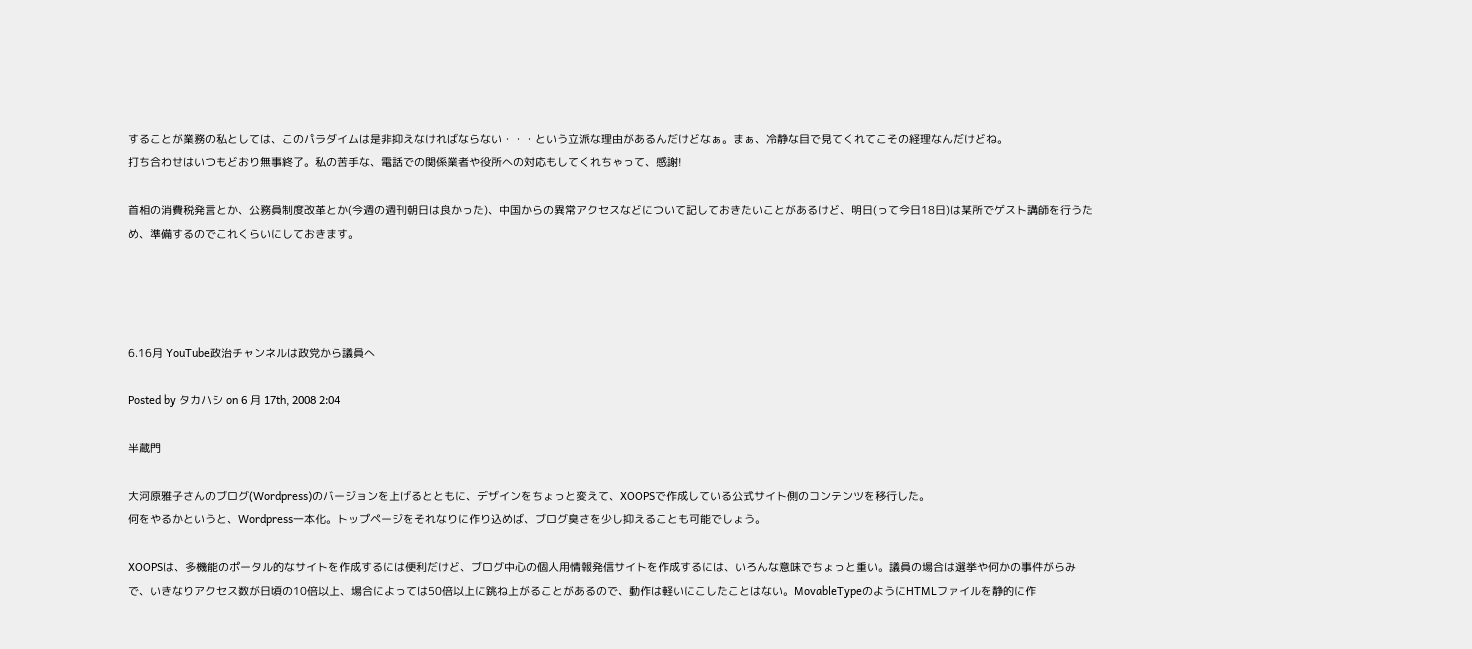することが業務の私としては、このパラダイムは是非抑えなければならない・・・という立派な理由があるんだけどなぁ。まぁ、冷静な目で見てくれてこその経理なんだけどね。
打ち合わせはいつもどおり無事終了。私の苦手な、電話での関係業者や役所への対応もしてくれちゃって、感謝!

首相の消費税発言とか、公務員制度改革とか(今週の週刊朝日は良かった)、中国からの異常アクセスなどについて記しておきたいことがあるけど、明日(って今日18日)は某所でゲスト講師を行うため、準備するのでこれくらいにしておきます。




6.16月 YouTube政治チャンネルは政党から議員へ

Posted by タカハシ on 6 月 17th, 2008 2:04

半蔵門

大河原雅子さんのブログ(Wordpress)のバージョンを上げるとともに、デザインをちょっと変えて、XOOPSで作成している公式サイト側のコンテンツを移行した。
何をやるかというと、Wordpress一本化。トップページをそれなりに作り込めば、ブログ臭さを少し抑えることも可能でしょう。

XOOPSは、多機能のポータル的なサイトを作成するには便利だけど、ブログ中心の個人用情報発信サイトを作成するには、いろんな意味でちょっと重い。議員の場合は選挙や何かの事件がらみで、いきなりアクセス数が日頃の10倍以上、場合によっては50倍以上に跳ね上がることがあるので、動作は軽いにこしたことはない。MovableTypeのようにHTMLファイルを静的に作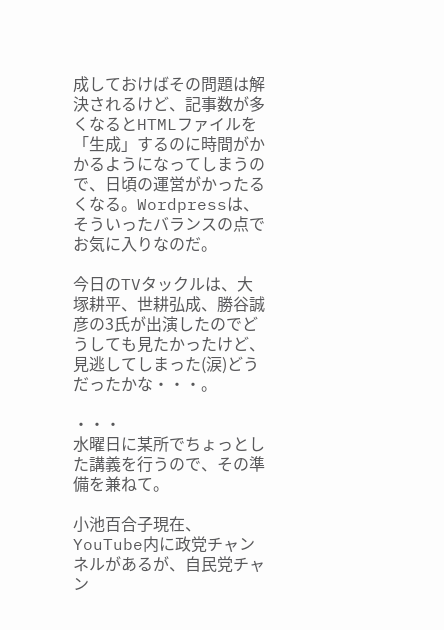成しておけばその問題は解決されるけど、記事数が多くなるとHTMLファイルを「生成」するのに時間がかかるようになってしまうので、日頃の運営がかったるくなる。Wordpressは、そういったバランスの点でお気に入りなのだ。

今日のTVタックルは、大塚耕平、世耕弘成、勝谷誠彦の3氏が出演したのでどうしても見たかったけど、見逃してしまった(涙)どうだったかな・・・。

・・・
水曜日に某所でちょっとした講義を行うので、その準備を兼ねて。

小池百合子現在、YouTube内に政党チャンネルがあるが、自民党チャン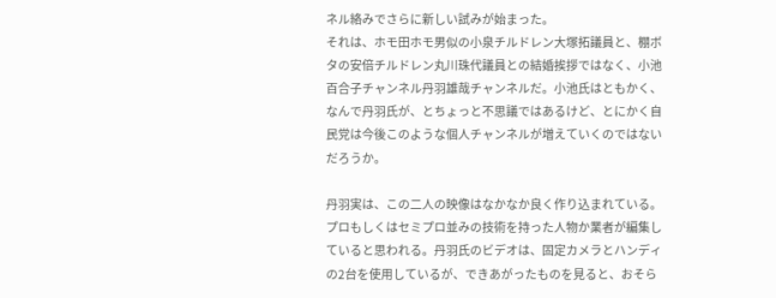ネル絡みでさらに新しい試みが始まった。
それは、ホモ田ホモ男似の小泉チルドレン大塚拓議員と、棚ボタの安倍チルドレン丸川珠代議員との結婚挨拶ではなく、小池百合子チャンネル丹羽雄哉チャンネルだ。小池氏はともかく、なんで丹羽氏が、とちょっと不思議ではあるけど、とにかく自民党は今後このような個人チャンネルが増えていくのではないだろうか。

丹羽実は、この二人の映像はなかなか良く作り込まれている。プロもしくはセミプロ並みの技術を持った人物か業者が編集していると思われる。丹羽氏のビデオは、固定カメラとハンディの2台を使用しているが、できあがったものを見ると、おそら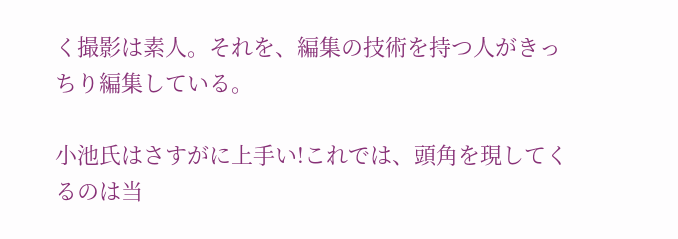く撮影は素人。それを、編集の技術を持つ人がきっちり編集している。

小池氏はさすがに上手い!これでは、頭角を現してくるのは当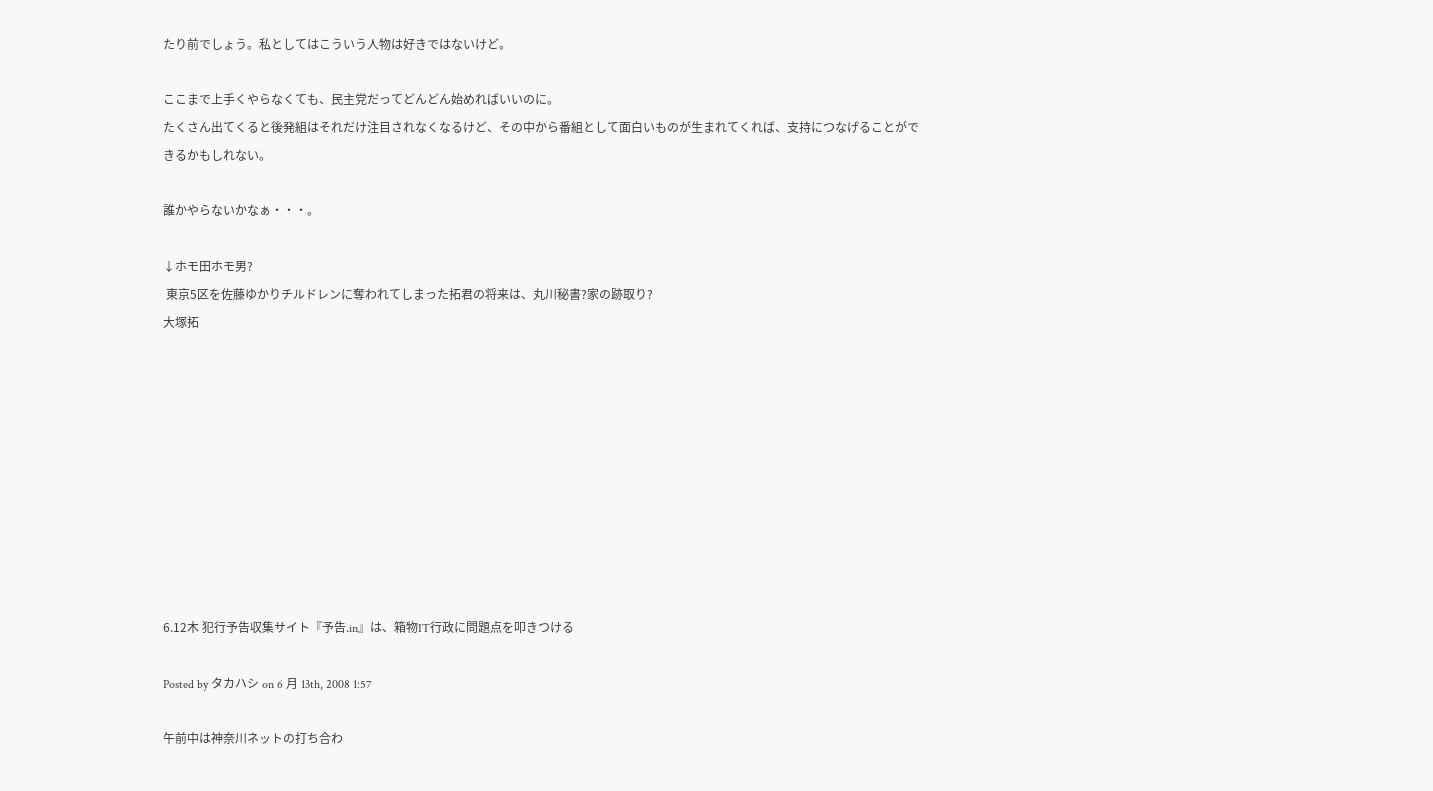たり前でしょう。私としてはこういう人物は好きではないけど。

ここまで上手くやらなくても、民主党だってどんどん始めればいいのに。
たくさん出てくると後発組はそれだけ注目されなくなるけど、その中から番組として面白いものが生まれてくれば、支持につなげることができるかもしれない。

誰かやらないかなぁ・・・。

↓ホモ田ホモ男?
 東京5区を佐藤ゆかりチルドレンに奪われてしまった拓君の将来は、丸川秘書?家の跡取り?
大塚拓










6.12木 犯行予告収集サイト『予告.in』は、箱物IT行政に問題点を叩きつける

Posted by タカハシ on 6 月 13th, 2008 1:57

午前中は神奈川ネットの打ち合わ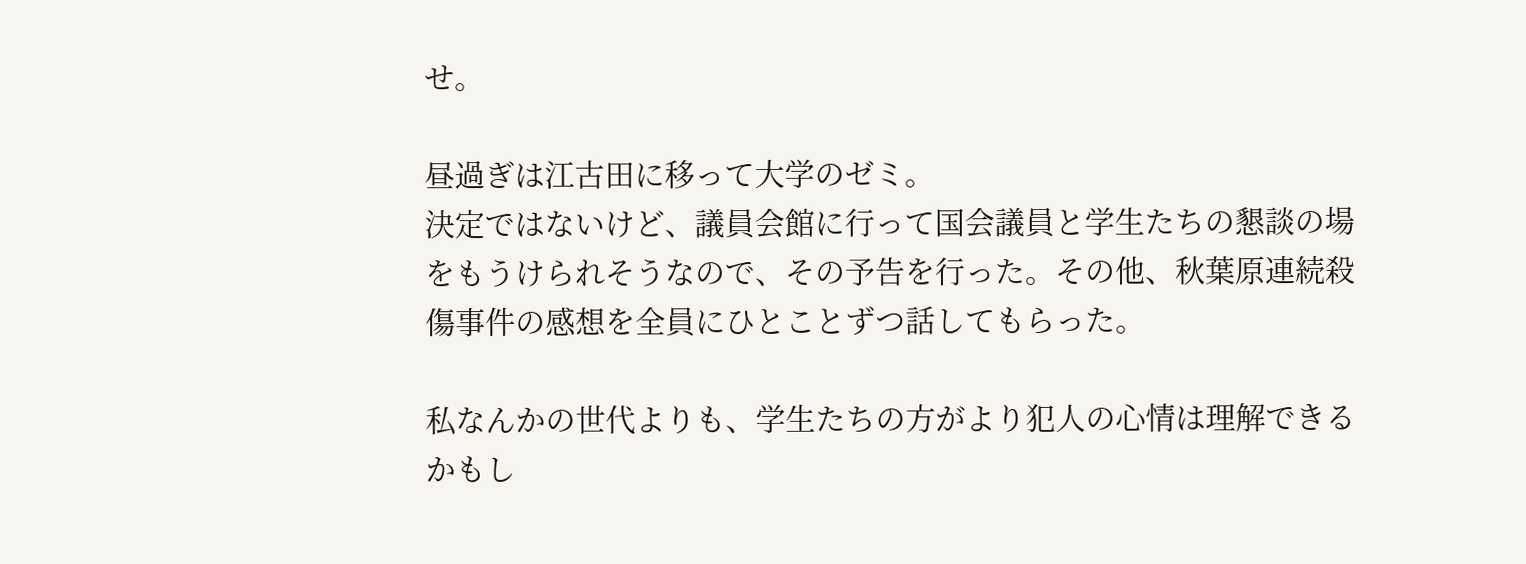せ。

昼過ぎは江古田に移って大学のゼミ。
決定ではないけど、議員会館に行って国会議員と学生たちの懇談の場をもうけられそうなので、その予告を行った。その他、秋葉原連続殺傷事件の感想を全員にひとことずつ話してもらった。

私なんかの世代よりも、学生たちの方がより犯人の心情は理解できるかもし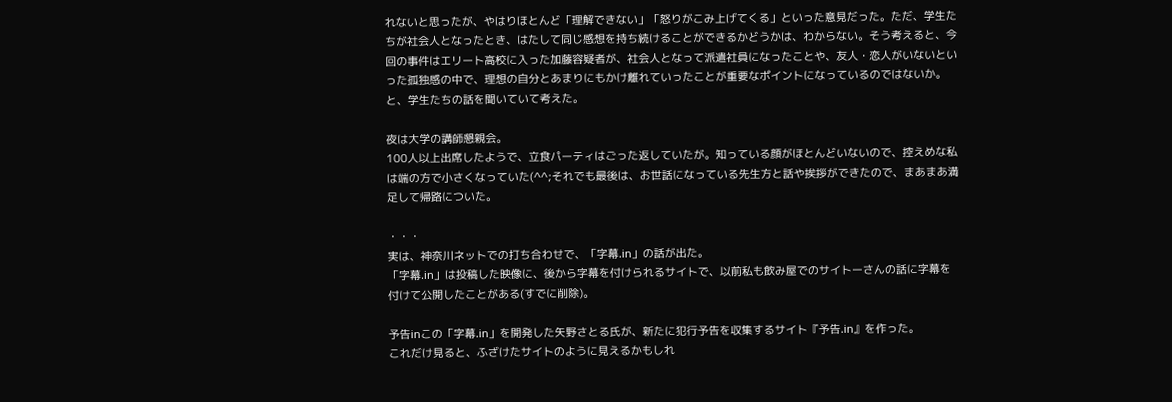れないと思ったが、やはりほとんど「理解できない」「怒りがこみ上げてくる」といった意見だった。ただ、学生たちが社会人となったとき、はたして同じ感想を持ち続けることができるかどうかは、わからない。そう考えると、今回の事件はエリート高校に入った加藤容疑者が、社会人となって派遣社員になったことや、友人・恋人がいないといった孤独感の中で、理想の自分とあまりにもかけ離れていったことが重要なポイントになっているのではないか。と、学生たちの話を聞いていて考えた。

夜は大学の講師懇親会。
100人以上出席したようで、立食パーティはごった返していたが。知っている顔がほとんどいないので、控えめな私は端の方で小さくなっていた(^^;それでも最後は、お世話になっている先生方と話や挨拶ができたので、まあまあ満足して帰路についた。

・・・
実は、神奈川ネットでの打ち合わせで、「字幕.in」の話が出た。
「字幕.in」は投稿した映像に、後から字幕を付けられるサイトで、以前私も飲み屋でのサイトーさんの話に字幕を付けて公開したことがある(すでに削除)。

予告inこの「字幕.in」を開発した矢野さとる氏が、新たに犯行予告を収集するサイト『予告.in』を作った。
これだけ見ると、ふざけたサイトのように見えるかもしれ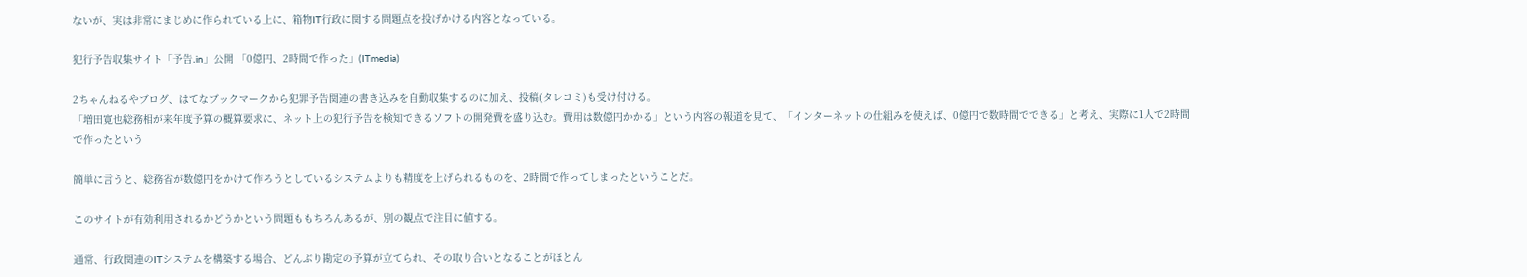ないが、実は非常にまじめに作られている上に、箱物IT行政に関する問題点を投げかける内容となっている。

犯行予告収集サイト「予告.in」公開 「0億円、2時間で作った」(ITmedia)

2ちゃんねるやブログ、はてなブックマークから犯罪予告関連の書き込みを自動収集するのに加え、投稿(タレコミ)も受け付ける。
「増田寛也総務相が来年度予算の概算要求に、ネット上の犯行予告を検知できるソフトの開発費を盛り込む。費用は数億円かかる」という内容の報道を見て、「インターネットの仕組みを使えば、0億円で数時間でできる」と考え、実際に1人で2時間で作ったという

簡単に言うと、総務省が数億円をかけて作ろうとしているシステムよりも精度を上げられるものを、2時間で作ってしまったということだ。

このサイトが有効利用されるかどうかという問題ももちろんあるが、別の観点で注目に値する。

通常、行政関連のITシステムを構築する場合、どんぶり勘定の予算が立てられ、その取り合いとなることがほとん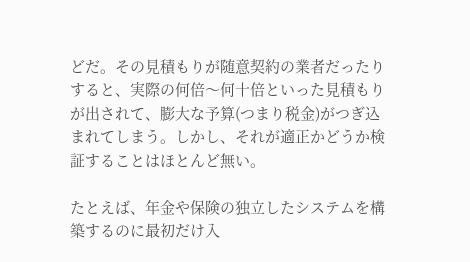どだ。その見積もりが随意契約の業者だったりすると、実際の何倍〜何十倍といった見積もりが出されて、膨大な予算(つまり税金)がつぎ込まれてしまう。しかし、それが適正かどうか検証することはほとんど無い。

たとえば、年金や保険の独立したシステムを構築するのに最初だけ入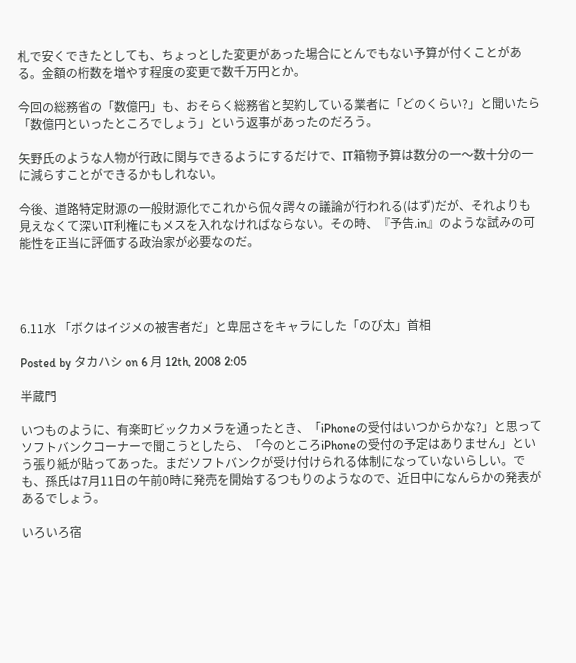札で安くできたとしても、ちょっとした変更があった場合にとんでもない予算が付くことがある。金額の桁数を増やす程度の変更で数千万円とか。

今回の総務省の「数億円」も、おそらく総務省と契約している業者に「どのくらい?」と聞いたら「数億円といったところでしょう」という返事があったのだろう。

矢野氏のような人物が行政に関与できるようにするだけで、IT箱物予算は数分の一〜数十分の一に減らすことができるかもしれない。

今後、道路特定財源の一般財源化でこれから侃々諤々の議論が行われる(はず)だが、それよりも見えなくて深いIT利権にもメスを入れなければならない。その時、『予告.in』のような試みの可能性を正当に評価する政治家が必要なのだ。




6.11水 「ボクはイジメの被害者だ」と卑屈さをキャラにした「のび太」首相

Posted by タカハシ on 6 月 12th, 2008 2:05

半蔵門

いつものように、有楽町ビックカメラを通ったとき、「iPhoneの受付はいつからかな?」と思ってソフトバンクコーナーで聞こうとしたら、「今のところiPhoneの受付の予定はありません」という張り紙が貼ってあった。まだソフトバンクが受け付けられる体制になっていないらしい。でも、孫氏は7月11日の午前0時に発売を開始するつもりのようなので、近日中になんらかの発表があるでしょう。

いろいろ宿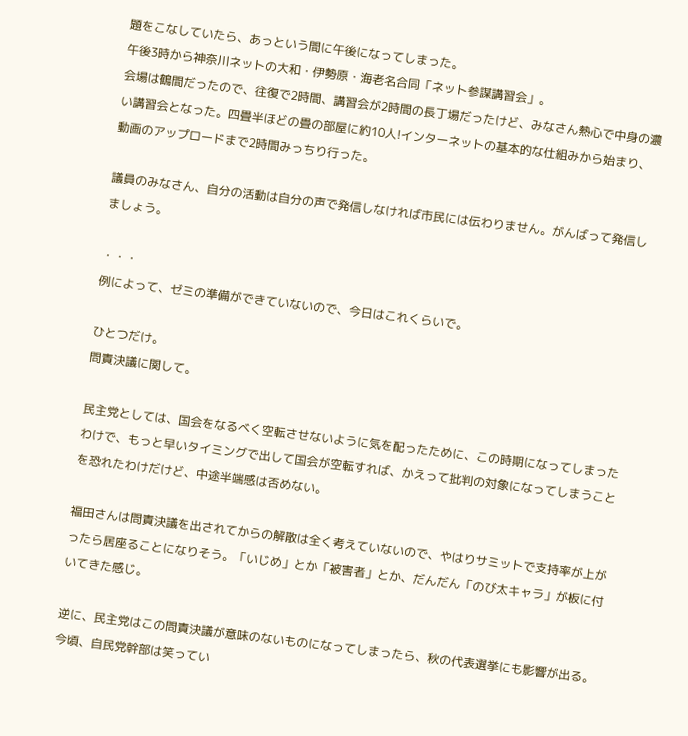題をこなしていたら、あっという間に午後になってしまった。
午後3時から神奈川ネットの大和・伊勢原・海老名合同「ネット参謀講習会」。
会場は鶴間だったので、往復で2時間、講習会が2時間の長丁場だったけど、みなさん熱心で中身の濃い講習会となった。四畳半ほどの畳の部屋に約10人!インターネットの基本的な仕組みから始まり、 動画のアップロードまで2時間みっちり行った。

議員のみなさん、自分の活動は自分の声で発信しなければ市民には伝わりません。がんばって発信しましょう。

・・・
例によって、ゼミの準備ができていないので、今日はこれくらいで。

ひとつだけ。
問責決議に関して。

民主党としては、国会をなるべく空転させないように気を配ったために、この時期になってしまったわけで、もっと早いタイミングで出して国会が空転すれば、かえって批判の対象になってしまうことを恐れたわけだけど、中途半端感は否めない。

福田さんは問責決議を出されてからの解散は全く考えていないので、やはりサミットで支持率が上がったら居座ることになりそう。「いじめ」とか「被害者」とか、だんだん「のび太キャラ」が板に付いてきた感じ。

逆に、民主党はこの問責決議が意味のないものになってしまったら、秋の代表選挙にも影響が出る。今頃、自民党幹部は笑ってい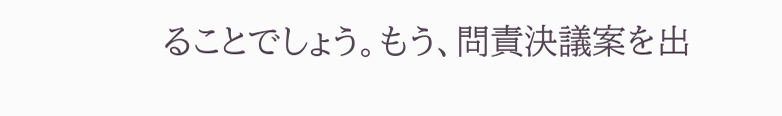ることでしょう。もう、問責決議案を出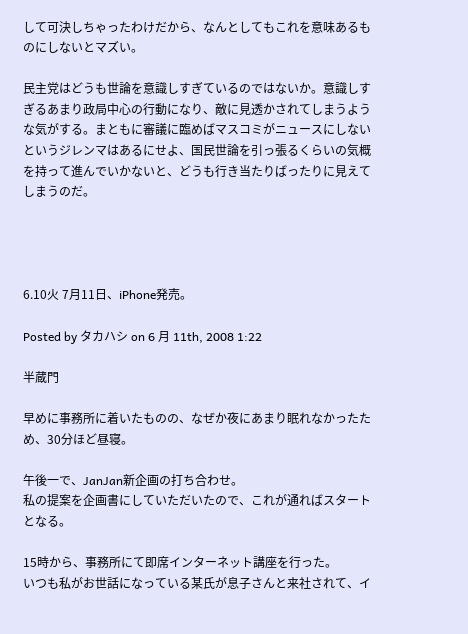して可決しちゃったわけだから、なんとしてもこれを意味あるものにしないとマズい。

民主党はどうも世論を意識しすぎているのではないか。意識しすぎるあまり政局中心の行動になり、敵に見透かされてしまうような気がする。まともに審議に臨めばマスコミがニュースにしないというジレンマはあるにせよ、国民世論を引っ張るくらいの気概を持って進んでいかないと、どうも行き当たりばったりに見えてしまうのだ。




6.10火 7月11日、iPhone発売。

Posted by タカハシ on 6 月 11th, 2008 1:22

半蔵門

早めに事務所に着いたものの、なぜか夜にあまり眠れなかったため、30分ほど昼寝。

午後一で、JanJan新企画の打ち合わせ。
私の提案を企画書にしていただいたので、これが通ればスタートとなる。

15時から、事務所にて即席インターネット講座を行った。
いつも私がお世話になっている某氏が息子さんと来社されて、イ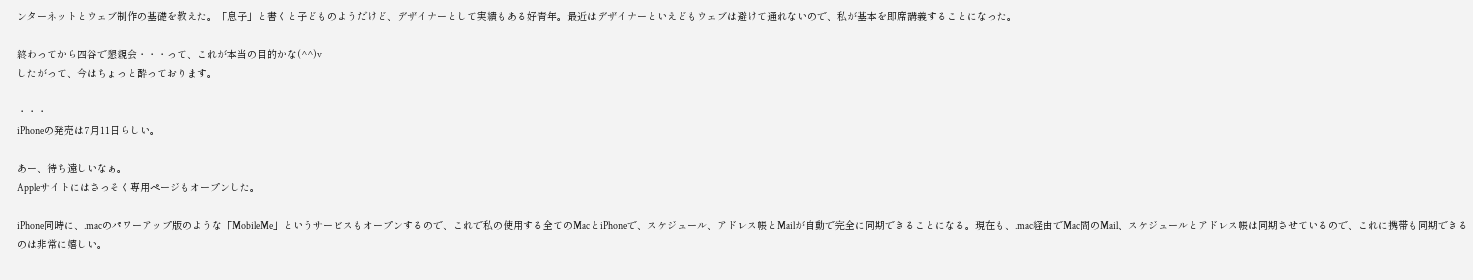ンターネットとウェブ制作の基礎を教えた。「息子」と書くと子どものようだけど、デザイナーとして実績もある好青年。最近はデザイナーといえどもウェブは避けて通れないので、私が基本を即席講義することになった。

終わってから四谷で懇親会・・・って、これが本当の目的かな(^^)v
したがって、今はちょっと酔っております。

・・・
iPhoneの発売は7月11日らしい。

あー、待ち遠しいなぁ。
Appleサイトにはさっそく専用ページもオープンした。

iPhone同時に、.macのパワーアップ版のような「MobileMe」というサービスもオープンするので、これで私の使用する全てのMacとiPhoneで、スケジュール、アドレス帳とMailが自動で完全に同期できることになる。現在も、.mac経由でMac間のMail、スケジュールとアドレス帳は同期させているので、これに携帯も同期できるのは非常に嬉しい。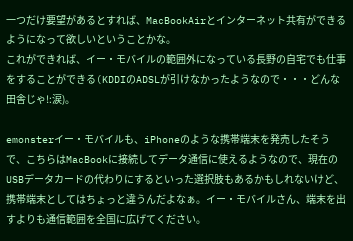一つだけ要望があるとすれば、MacBookAirとインターネット共有ができるようになって欲しいということかな。
これができれば、イー・モバイルの範囲外になっている長野の自宅でも仕事をすることができる(KDDIのADSLが引けなかったようなので・・・どんな田舎じゃ!:涙)。

emonsterイー・モバイルも、iPhoneのような携帯端末を発売したそうで、こちらはMacBookに接続してデータ通信に使えるようなので、現在のUSBデータカードの代わりにするといった選択肢もあるかもしれないけど、携帯端末としてはちょっと違うんだよなぁ。イー・モバイルさん、端末を出すよりも通信範囲を全国に広げてください。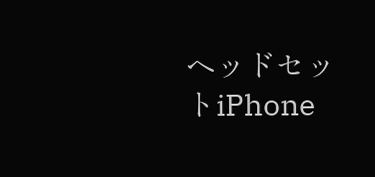ヘッドセットiPhone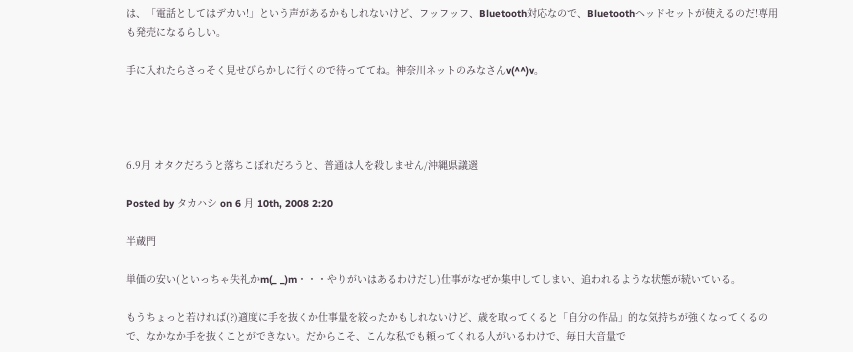は、「電話としてはデカい!」という声があるかもしれないけど、フッフッフ、Bluetooth対応なので、Bluetoothヘッドセットが使えるのだ!専用も発売になるらしい。

手に入れたらさっそく見せびらかしに行くので待っててね。神奈川ネットのみなさんv(^^)v。




6.9月 オタクだろうと落ちこぼれだろうと、普通は人を殺しません/沖縄県議選

Posted by タカハシ on 6 月 10th, 2008 2:20

半蔵門

単価の安い(といっちゃ失礼かm(_ _)m・・・やりがいはあるわけだし)仕事がなぜか集中してしまい、追われるような状態が続いている。

もうちょっと若ければ(?)適度に手を抜くか仕事量を絞ったかもしれないけど、歳を取ってくると「自分の作品」的な気持ちが強くなってくるので、なかなか手を抜くことができない。だからこそ、こんな私でも頼ってくれる人がいるわけで、毎日大音量で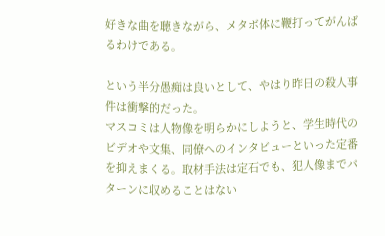好きな曲を聴きながら、メタボ体に鞭打ってがんばるわけである。

という半分愚痴は良いとして、やはり昨日の殺人事件は衝撃的だった。
マスコミは人物像を明らかにしようと、学生時代のビデオや文集、同僚へのインタビューといった定番を抑えまくる。取材手法は定石でも、犯人像までパターンに収めることはない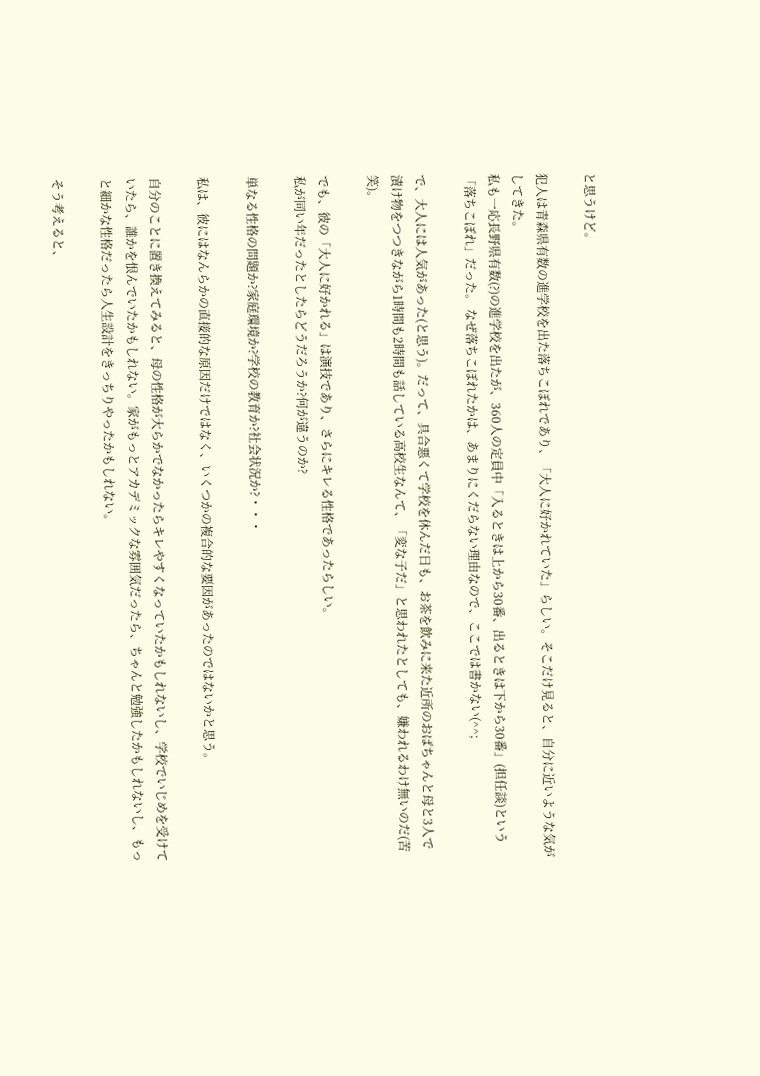と思うけど。

犯人は青森県有数の進学校を出た落ちこぼれであり、「大人に好かれていた」らしい。そこだけ見ると、自分に近いような気がしてきた。
私も一応長野県有数(?)の進学校を出たが、360人の定員中「入るときは上から30番、出るときは下から30番」(担任談)という「落ちこぼれ」だった。 なぜ落ちこぼれたかは、あまりにくだらない理由なので、ここでは書かない(^^;

で、大人には人気があった(と思う)。だって、具合悪くて学校を休んだ日も、お茶を飲みに来た近所のおばちゃんと母と3人で漬け物をつつきながら1時間も2時間も話している高校生なんて、「変な子だ」と思われたとしても、嫌われるわけ無いのだ(苦笑)。

でも、彼の「大人に好かれる」は演技であり、さらにキレる性格であったらしい。
私が同い年だったとしたらどうだろうか?何が違うのか?

単なる性格の問題か?家庭環境か?学校の教育か?社会状況か?・・・

私は、彼にはなんらかの直接的な原因だけではなく、いくつかの複合的な要因があったのではないかと思う。

自分のことに置き換えてみると、母の性格が大らかでなかったらキレやすくなっていたかもしれないし、学校でいじめを受けていたら、誰かを恨んでいたかもしれない。家がもっとアカデミックな雰囲気だったら、ちゃんと勉強したかもしれないし、もっと細かな性格だったら人生設計をきっちりやったかもしれない。

そう考えると、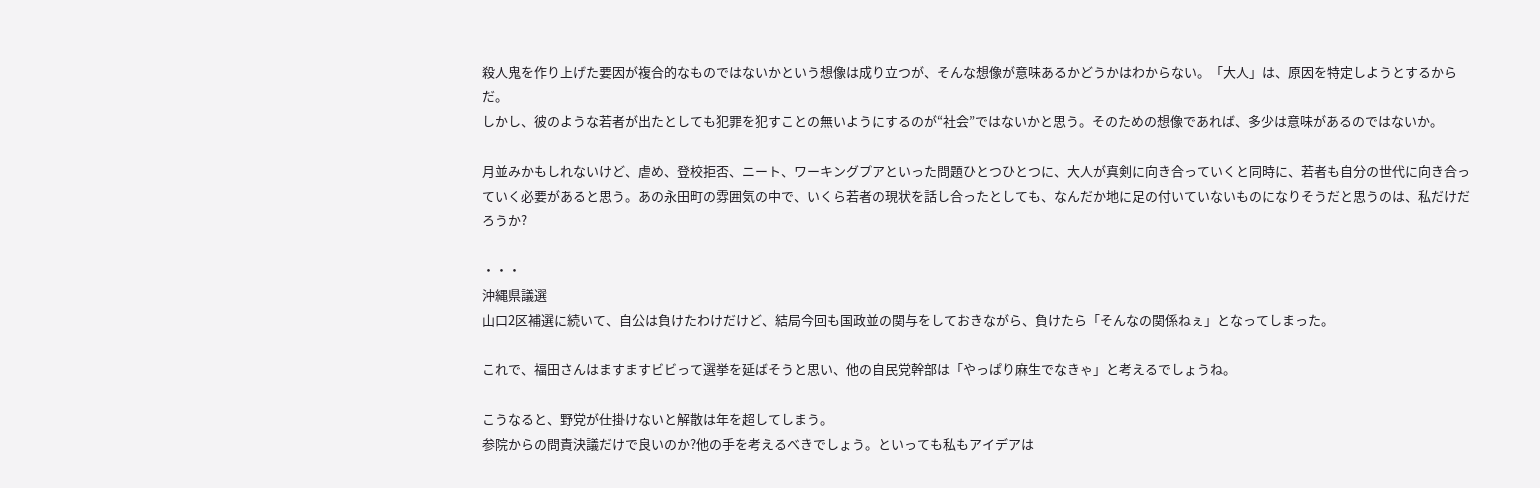殺人鬼を作り上げた要因が複合的なものではないかという想像は成り立つが、そんな想像が意味あるかどうかはわからない。「大人」は、原因を特定しようとするからだ。
しかし、彼のような若者が出たとしても犯罪を犯すことの無いようにするのが“社会”ではないかと思う。そのための想像であれば、多少は意味があるのではないか。

月並みかもしれないけど、虐め、登校拒否、ニート、ワーキングプアといった問題ひとつひとつに、大人が真剣に向き合っていくと同時に、若者も自分の世代に向き合っていく必要があると思う。あの永田町の雰囲気の中で、いくら若者の現状を話し合ったとしても、なんだか地に足の付いていないものになりそうだと思うのは、私だけだろうか?

・・・
沖縄県議選
山口2区補選に続いて、自公は負けたわけだけど、結局今回も国政並の関与をしておきながら、負けたら「そんなの関係ねぇ」となってしまった。

これで、福田さんはますますビビって選挙を延ばそうと思い、他の自民党幹部は「やっぱり麻生でなきゃ」と考えるでしょうね。

こうなると、野党が仕掛けないと解散は年を超してしまう。
参院からの問責決議だけで良いのか?他の手を考えるべきでしょう。といっても私もアイデアは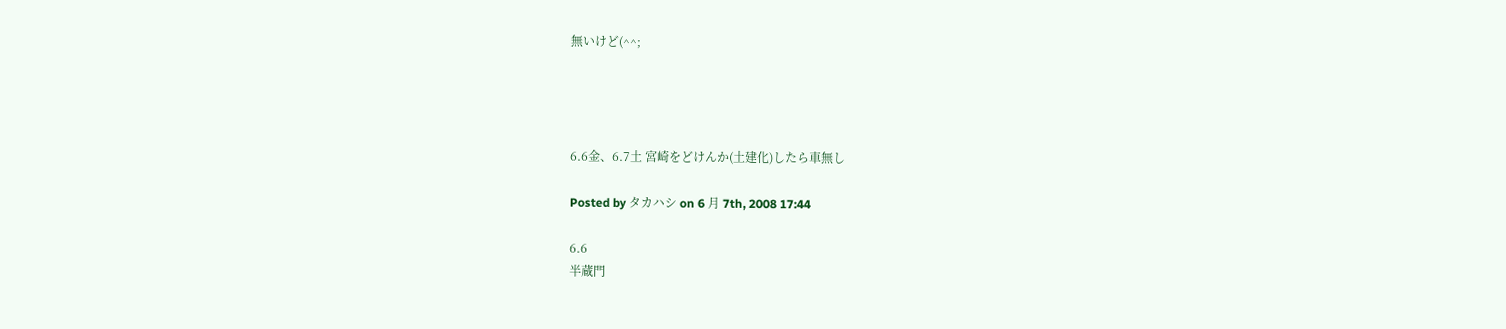無いけど(^^;




6.6金、6.7土 宮崎をどけんか(土建化)したら車無し

Posted by タカハシ on 6 月 7th, 2008 17:44

6.6
半蔵門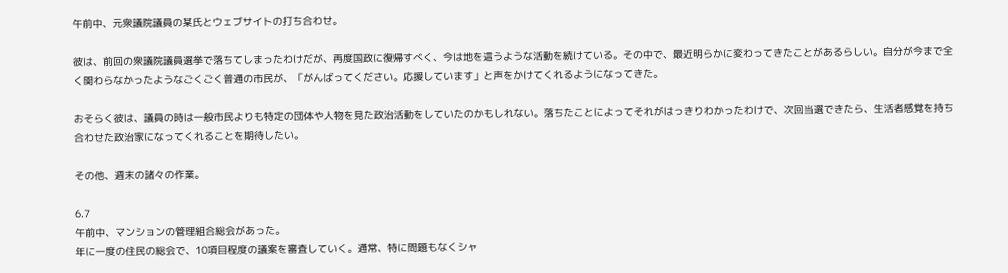午前中、元衆議院議員の某氏とウェブサイトの打ち合わせ。

彼は、前回の衆議院議員選挙で落ちてしまったわけだが、再度国政に復帰すべく、今は地を這うような活動を続けている。その中で、最近明らかに変わってきたことがあるらしい。自分が今まで全く関わらなかったようなごくごく普通の市民が、「がんばってください。応援しています」と声をかけてくれるようになってきた。

おそらく彼は、議員の時は一般市民よりも特定の団体や人物を見た政治活動をしていたのかもしれない。落ちたことによってそれがはっきりわかったわけで、次回当選できたら、生活者感覚を持ち合わせた政治家になってくれることを期待したい。

その他、週末の諸々の作業。

6.7
午前中、マンションの管理組合総会があった。
年に一度の住民の総会で、10項目程度の議案を審査していく。通常、特に問題もなくシャ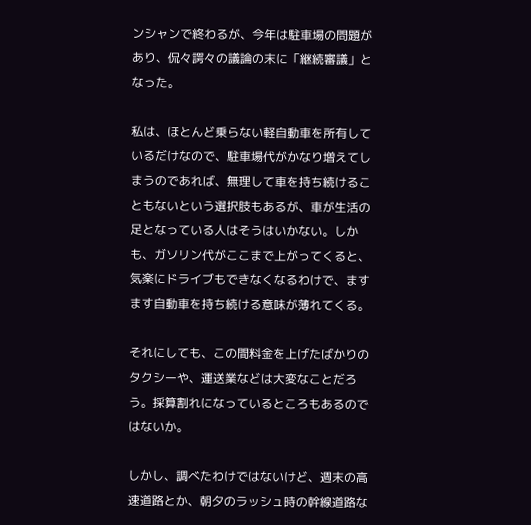ンシャンで終わるが、今年は駐車場の問題があり、侃々諤々の議論の末に「継続審議」となった。

私は、ほとんど乗らない軽自動車を所有しているだけなので、駐車場代がかなり増えてしまうのであれば、無理して車を持ち続けることもないという選択肢もあるが、車が生活の足となっている人はそうはいかない。しかも、ガソリン代がここまで上がってくると、気楽にドライブもできなくなるわけで、ますます自動車を持ち続ける意味が薄れてくる。

それにしても、この間料金を上げたばかりのタクシーや、運送業などは大変なことだろう。採算割れになっているところもあるのではないか。

しかし、調べたわけではないけど、週末の高速道路とか、朝夕のラッシュ時の幹線道路な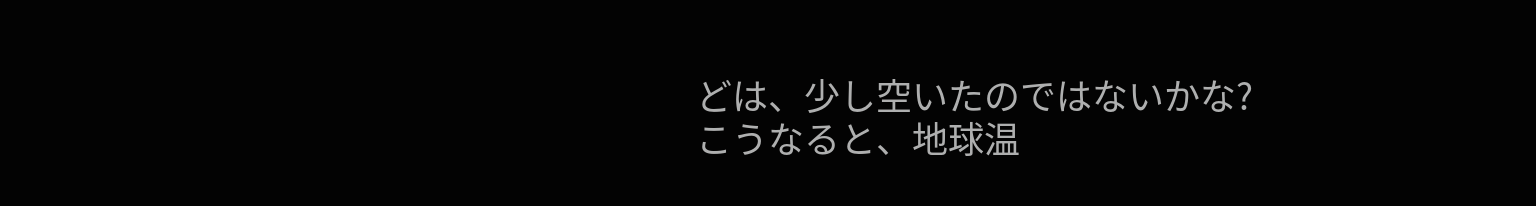どは、少し空いたのではないかな?
こうなると、地球温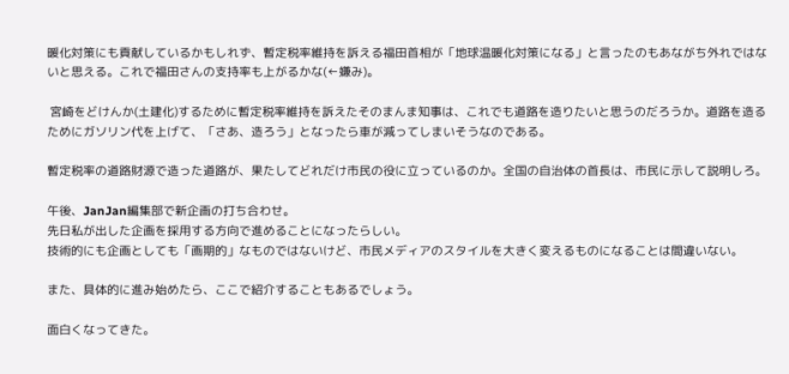暖化対策にも貢献しているかもしれず、暫定税率維持を訴える福田首相が「地球温暖化対策になる」と言ったのもあながち外れではないと思える。これで福田さんの支持率も上がるかな(←嫌み)。

 宮崎をどけんか(土建化)するために暫定税率維持を訴えたそのまんま知事は、これでも道路を造りたいと思うのだろうか。道路を造るためにガソリン代を上げて、「さあ、造ろう」となったら車が減ってしまいそうなのである。

暫定税率の道路財源で造った道路が、果たしてどれだけ市民の役に立っているのか。全国の自治体の首長は、市民に示して説明しろ。

午後、JanJan編集部で新企画の打ち合わせ。
先日私が出した企画を採用する方向で進めることになったらしい。
技術的にも企画としても「画期的」なものではないけど、市民メディアのスタイルを大きく変えるものになることは間違いない。

また、具体的に進み始めたら、ここで紹介することもあるでしょう。

面白くなってきた。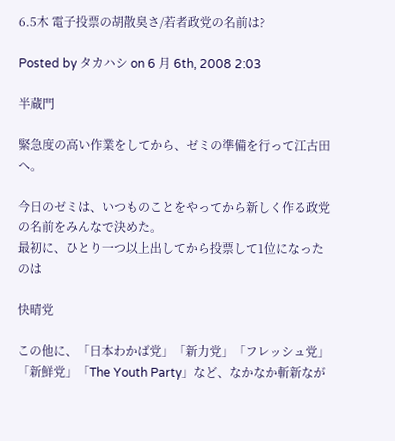6.5木 電子投票の胡散臭さ/若者政党の名前は?

Posted by タカハシ on 6 月 6th, 2008 2:03

半蔵門

緊急度の高い作業をしてから、ゼミの準備を行って江古田へ。

今日のゼミは、いつものことをやってから新しく作る政党の名前をみんなで決めた。
最初に、ひとり一つ以上出してから投票して1位になったのは

快晴党

この他に、「日本わかば党」「新力党」「フレッシュ党」「新鮮党」「The Youth Party」など、なかなか斬新なが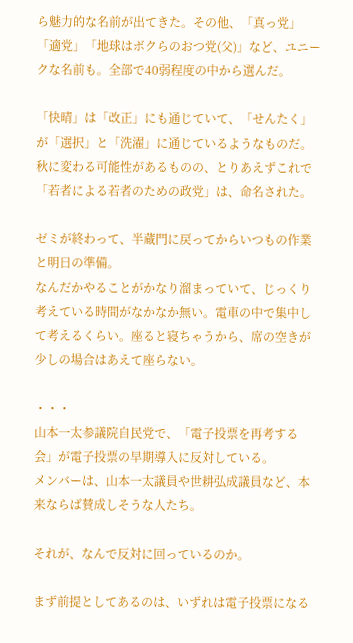ら魅力的な名前が出てきた。その他、「真っ党」「適党」「地球はボクらのおつ党(父)」など、ユニークな名前も。全部で40弱程度の中から選んだ。

「快晴」は「改正」にも通じていて、「せんたく」が「選択」と「洗濯」に通じているようなものだ。
秋に変わる可能性があるものの、とりあえずこれで「若者による若者のための政党」は、命名された。

ゼミが終わって、半蔵門に戻ってからいつもの作業と明日の準備。
なんだかやることがかなり溜まっていて、じっくり考えている時間がなかなか無い。電車の中で集中して考えるくらい。座ると寝ちゃうから、席の空きが少しの場合はあえて座らない。

・・・
山本一太参議院自民党で、「電子投票を再考する会」が電子投票の早期導入に反対している。
メンバーは、山本一太議員や世耕弘成議員など、本来ならば賛成しそうな人たち。

それが、なんで反対に回っているのか。

まず前提としてあるのは、いずれは電子投票になる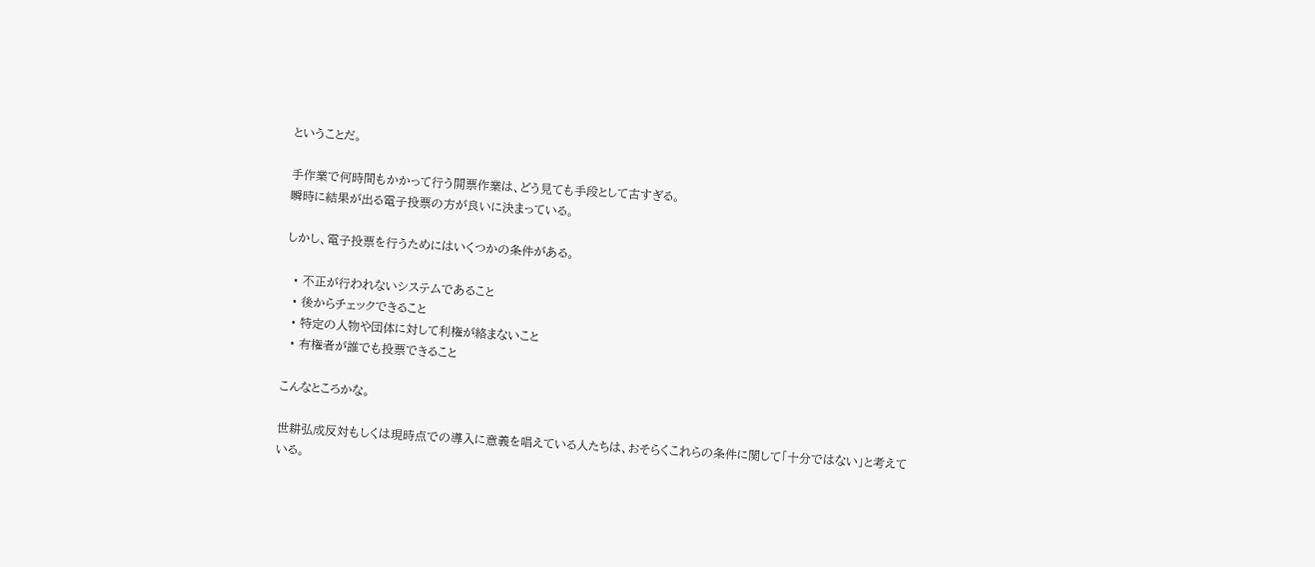ということだ。

手作業で何時間もかかって行う開票作業は、どう見ても手段として古すぎる。
瞬時に結果が出る電子投票の方が良いに決まっている。

しかし、電子投票を行うためにはいくつかの条件がある。

  • 不正が行われないシステムであること
  • 後からチェックできること
  • 特定の人物や団体に対して利権が絡まないこと
  • 有権者が誰でも投票できること

こんなところかな。

世耕弘成反対もしくは現時点での導入に意義を唱えている人たちは、おそらくこれらの条件に関して「十分ではない」と考えている。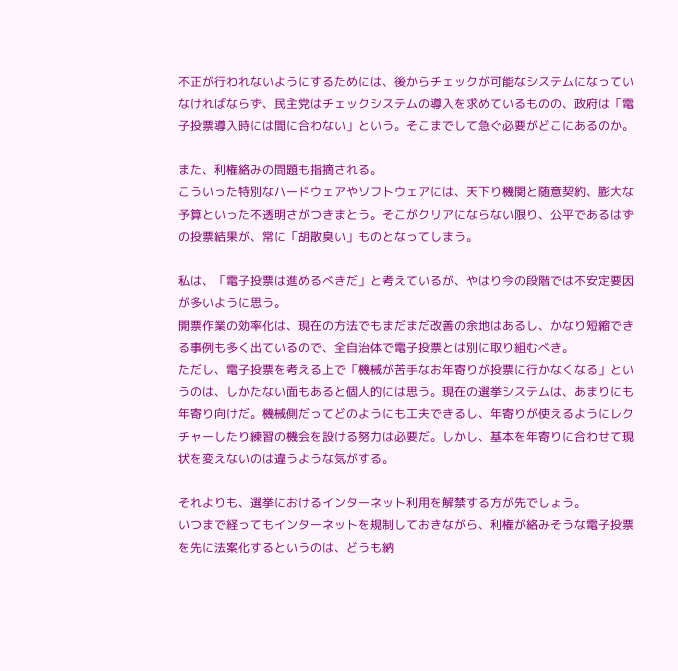不正が行われないようにするためには、後からチェックが可能なシステムになっていなければならず、民主党はチェックシステムの導入を求めているものの、政府は「電子投票導入時には間に合わない」という。そこまでして急ぐ必要がどこにあるのか。

また、利権絡みの問題も指摘される。
こういった特別なハードウェアやソフトウェアには、天下り機関と随意契約、膨大な予算といった不透明さがつきまとう。そこがクリアにならない限り、公平であるはずの投票結果が、常に「胡散臭い」ものとなってしまう。

私は、「電子投票は進めるべきだ」と考えているが、やはり今の段階では不安定要因が多いように思う。
開票作業の効率化は、現在の方法でもまだまだ改善の余地はあるし、かなり短縮できる事例も多く出ているので、全自治体で電子投票とは別に取り組むべき。
ただし、電子投票を考える上で「機械が苦手なお年寄りが投票に行かなくなる」というのは、しかたない面もあると個人的には思う。現在の選挙システムは、あまりにも年寄り向けだ。機械側だってどのようにも工夫できるし、年寄りが使えるようにレクチャーしたり練習の機会を設ける努力は必要だ。しかし、基本を年寄りに合わせて現状を変えないのは違うような気がする。

それよりも、選挙におけるインターネット利用を解禁する方が先でしょう。
いつまで経ってもインターネットを規制しておきながら、利権が絡みそうな電子投票を先に法案化するというのは、どうも納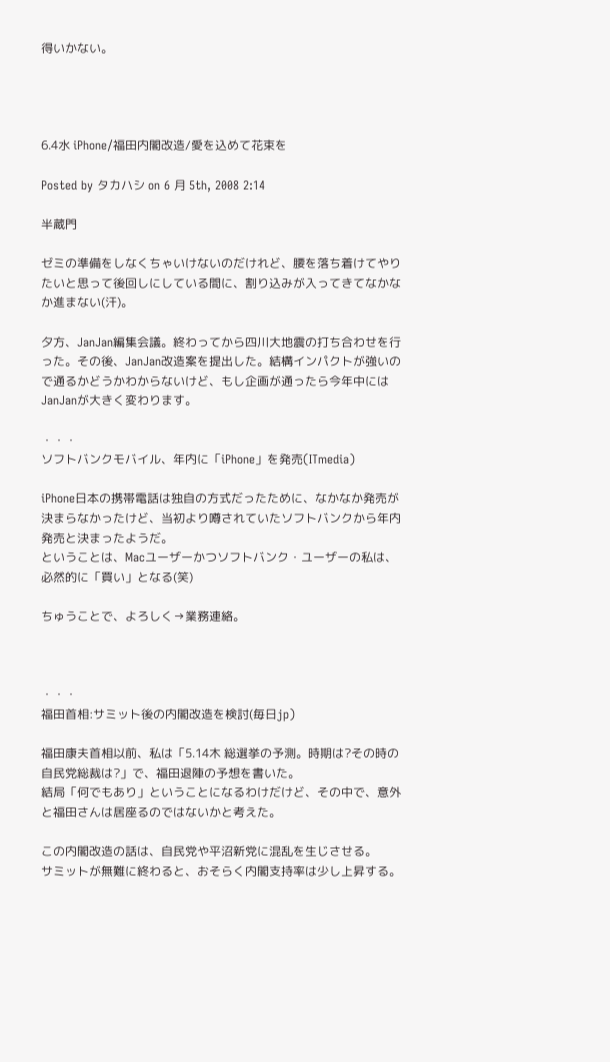得いかない。




6.4水 iPhone/福田内閣改造/愛を込めて花束を

Posted by タカハシ on 6 月 5th, 2008 2:14

半蔵門

ゼミの準備をしなくちゃいけないのだけれど、腰を落ち着けてやりたいと思って後回しにしている間に、割り込みが入ってきてなかなか進まない(汗)。

夕方、JanJan編集会議。終わってから四川大地震の打ち合わせを行った。その後、JanJan改造案を提出した。結構インパクトが強いので通るかどうかわからないけど、もし企画が通ったら今年中にはJanJanが大きく変わります。

・・・
ソフトバンクモバイル、年内に「iPhone」を発売(ITmedia)

iPhone日本の携帯電話は独自の方式だったために、なかなか発売が決まらなかったけど、当初より噂されていたソフトバンクから年内発売と決まったようだ。
ということは、Macユーザーかつソフトバンク・ユーザーの私は、必然的に「買い」となる(笑)

ちゅうことで、よろしく→業務連絡。



・・・
福田首相:サミット後の内閣改造を検討(毎日jp)

福田康夫首相以前、私は「5.14木 総選挙の予測。時期は?その時の自民党総裁は?」で、福田退陣の予想を書いた。
結局「何でもあり」ということになるわけだけど、その中で、意外と福田さんは居座るのではないかと考えた。

この内閣改造の話は、自民党や平沼新党に混乱を生じさせる。
サミットが無難に終わると、おそらく内閣支持率は少し上昇する。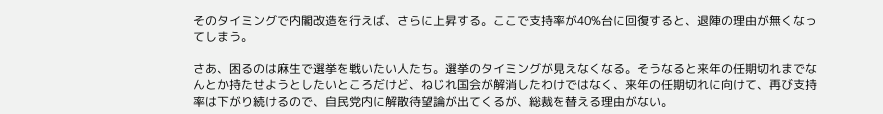そのタイミングで内閣改造を行えば、さらに上昇する。ここで支持率が40%台に回復すると、退陣の理由が無くなってしまう。

さあ、困るのは麻生で選挙を戦いたい人たち。選挙のタイミングが見えなくなる。そうなると来年の任期切れまでなんとか持たせようとしたいところだけど、ねじれ国会が解消したわけではなく、来年の任期切れに向けて、再び支持率は下がり続けるので、自民党内に解散待望論が出てくるが、総裁を替える理由がない。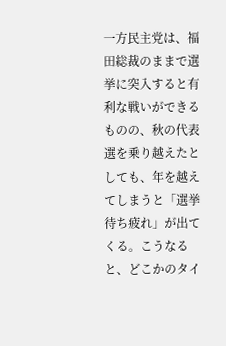一方民主党は、福田総裁のままで選挙に突入すると有利な戦いができるものの、秋の代表選を乗り越えたとしても、年を越えてしまうと「選挙待ち疲れ」が出てくる。こうなると、どこかのタイ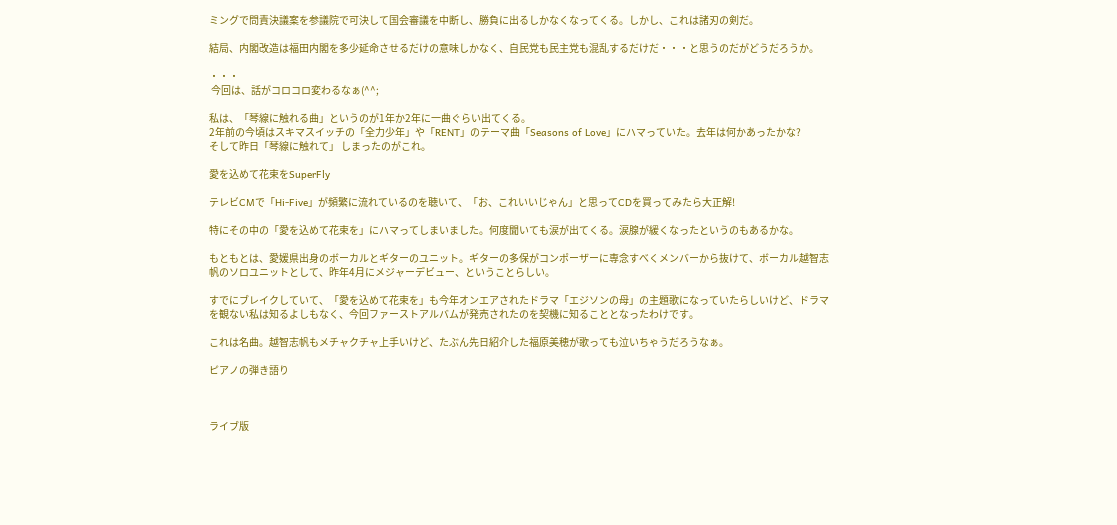ミングで問責決議案を参議院で可決して国会審議を中断し、勝負に出るしかなくなってくる。しかし、これは諸刃の剣だ。

結局、内閣改造は福田内閣を多少延命させるだけの意味しかなく、自民党も民主党も混乱するだけだ・・・と思うのだがどうだろうか。

・・・
 今回は、話がコロコロ変わるなぁ(^^;

私は、「琴線に触れる曲」というのが1年か2年に一曲ぐらい出てくる。
2年前の今頃はスキマスイッチの「全力少年」や「RENT」のテーマ曲「Seasons of Love」にハマっていた。去年は何かあったかな?
そして昨日「琴線に触れて」 しまったのがこれ。

愛を込めて花束をSuperFly

テレビCMで「Hi-Five」が頻繁に流れているのを聴いて、「お、これいいじゃん」と思ってCDを買ってみたら大正解!

特にその中の「愛を込めて花束を」にハマってしまいました。何度聞いても涙が出てくる。涙腺が緩くなったというのもあるかな。

もともとは、愛媛県出身のボーカルとギターのユニット。ギターの多保がコンポーザーに専念すべくメンバーから抜けて、ボーカル越智志帆のソロユニットとして、昨年4月にメジャーデビュー、ということらしい。

すでにブレイクしていて、「愛を込めて花束を」も今年オンエアされたドラマ「エジソンの母」の主題歌になっていたらしいけど、ドラマを観ない私は知るよしもなく、今回ファーストアルバムが発売されたのを契機に知ることとなったわけです。

これは名曲。越智志帆もメチャクチャ上手いけど、たぶん先日紹介した福原美穂が歌っても泣いちゃうだろうなぁ。

ピアノの弾き語り



ライブ版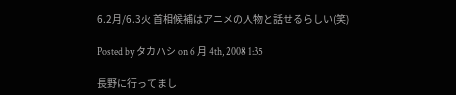6.2月/6.3火 首相候補はアニメの人物と話せるらしい(笑)

Posted by タカハシ on 6 月 4th, 2008 1:35

長野に行ってまし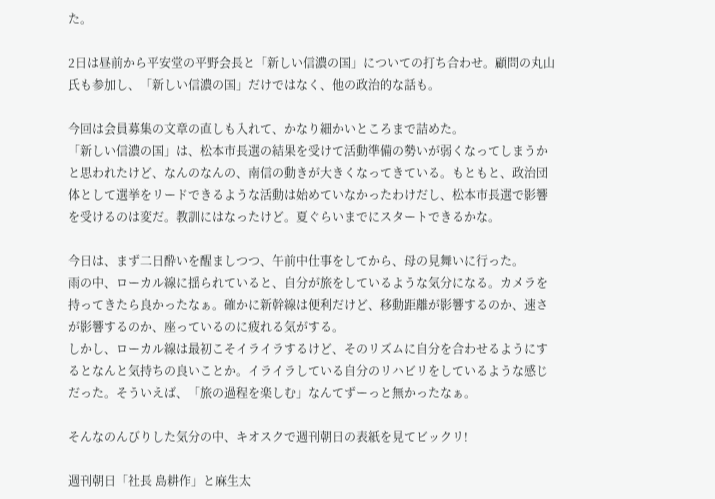た。

2日は昼前から平安堂の平野会長と「新しい信濃の国」についての打ち合わせ。顧問の丸山氏も参加し、「新しい信濃の国」だけではなく、他の政治的な話も。

今回は会員募集の文章の直しも入れて、かなり細かいところまで詰めた。
「新しい信濃の国」は、松本市長選の結果を受けて活動準備の勢いが弱くなってしまうかと思われたけど、なんのなんの、南信の動きが大きくなってきている。もともと、政治団体として選挙をリードできるような活動は始めていなかったわけだし、松本市長選で影響を受けるのは変だ。教訓にはなったけど。夏ぐらいまでにスタートできるかな。

今日は、まず二日酔いを醒ましつつ、午前中仕事をしてから、母の見舞いに行った。
雨の中、ローカル線に揺られていると、自分が旅をしているような気分になる。カメラを持ってきたら良かったなぁ。確かに新幹線は便利だけど、移動距離が影響するのか、速さが影響するのか、座っているのに疲れる気がする。
しかし、ローカル線は最初こそイライラするけど、そのリズムに自分を合わせるようにするとなんと気持ちの良いことか。イライラしている自分のリハビリをしているような感じだった。そういえば、「旅の過程を楽しむ」なんてずーっと無かったなぁ。

そんなのんびりした気分の中、キオスクで週刊朝日の表紙を見てビックリ!

週刊朝日「社長 島耕作」と麻生太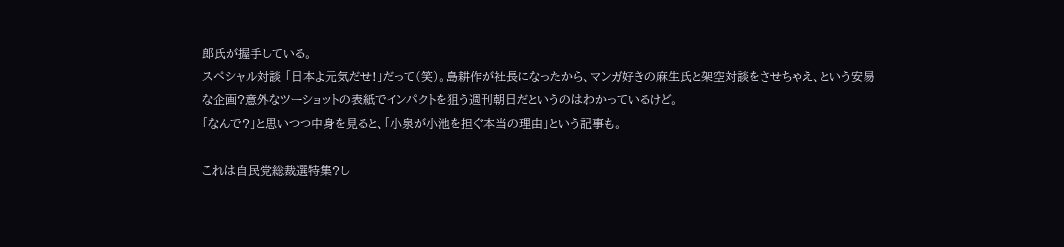郎氏が握手している。
スペシャル対談 「日本よ元気だせ!」だって(笑)。島耕作が社長になったから、マンガ好きの麻生氏と架空対談をさせちゃえ、という安易な企画?意外なツーショットの表紙でインパクトを狙う週刊朝日だというのはわかっているけど。
「なんで?」と思いつつ中身を見ると、「小泉が小池を担ぐ本当の理由」という記事も。

これは自民党総裁選特集?し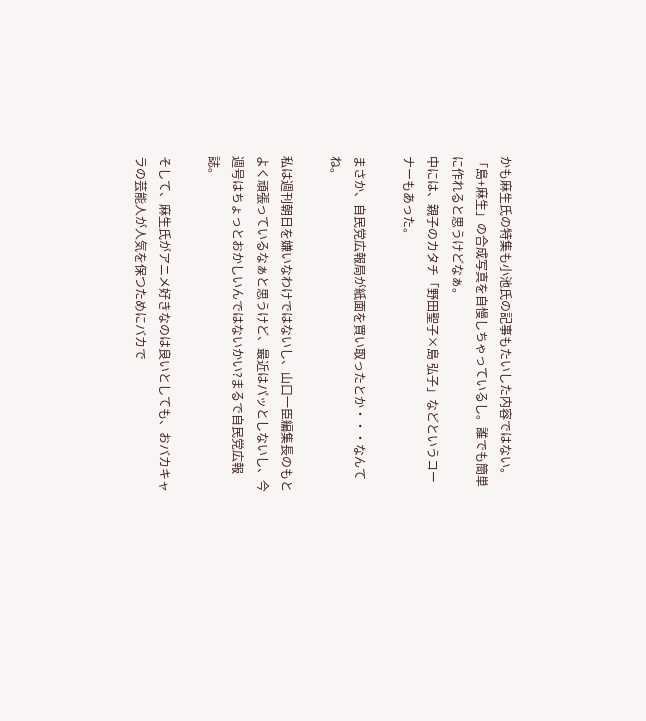かも麻生氏の特集も小池氏の記事もたいした内容ではない。
「島+麻生」の合成写真を自慢しちゃっているし。誰でも簡単に作れると思うけどなぁ。
中には、親子のカタチ「野田聖子×島 弘子」などというコーナーもあった。

まさか、自民党広報局が紙面を買い取ったとか・・・なんてね。

私は週刊朝日を嫌いなわけではないし、山口一臣編集長のもとよく頑張っているなぁと思うけど、最近はパッとしないし、今週号はちょっとおかしいんではないかい?まるで自民党広報誌。

そして、麻生氏がアニメ好きなのは良いとしても、おバカキャラの芸能人が人気を保つためにバカで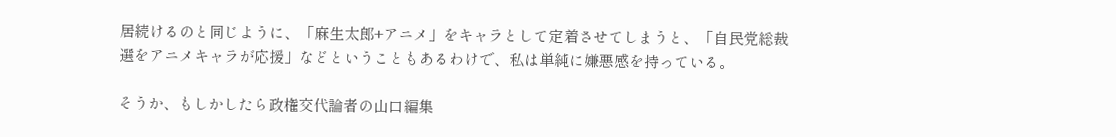居続けるのと同じように、「麻生太郎+アニメ」をキャラとして定着させてしまうと、「自民党総裁選をアニメキャラが応援」などということもあるわけで、私は単純に嫌悪感を持っている。

そうか、もしかしたら政権交代論者の山口編集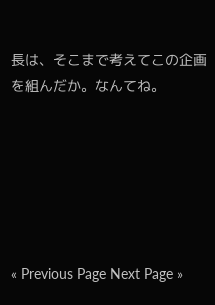長は、そこまで考えてこの企画を組んだか。なんてね。






« Previous Page Next Page »